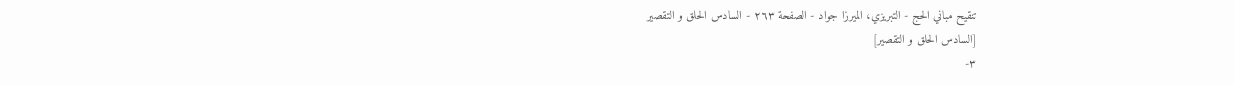تنقيح مباني الحج - التبريزي، الميرزا جواد - الصفحة ٢٦٣ - السادس الحلق و التقصير
[السادس الحلق و التقصير]
٣-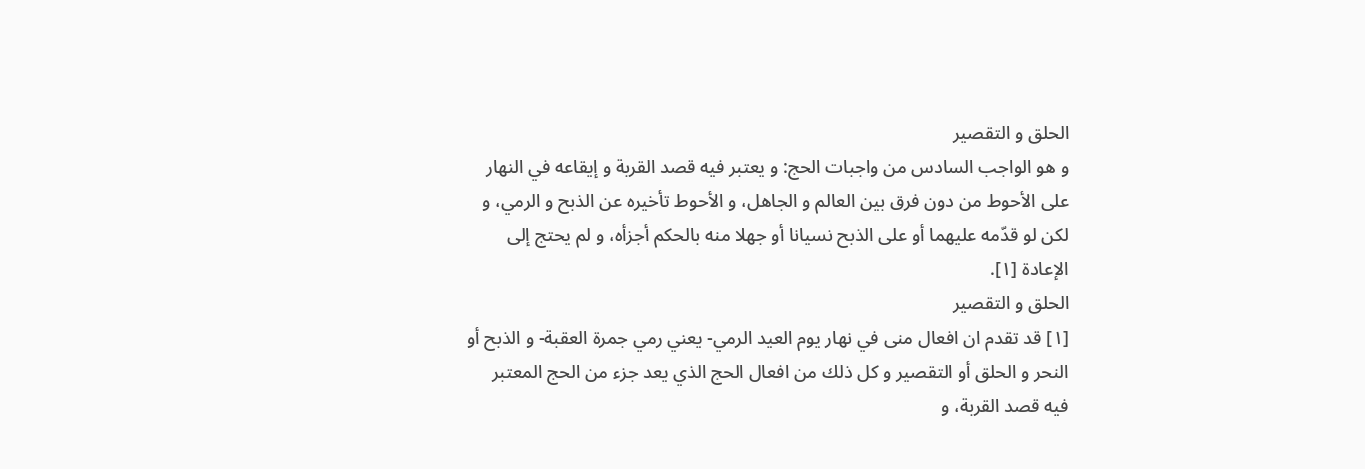الحلق و التقصير
و هو الواجب السادس من واجبات الحج: و يعتبر فيه قصد القربة و إيقاعه في النهار على الأحوط من دون فرق بين العالم و الجاهل، و الأحوط تأخيره عن الذبح و الرمي، و لكن لو قدّمه عليهما أو على الذبح نسيانا أو جهلا منه بالحكم أجزأه، و لم يحتج إلى الإعادة [١].
الحلق و التقصير
[١] قد تقدم ان افعال منى في نهار يوم العيد الرمي- يعني رمي جمرة العقبة- و الذبح أو النحر و الحلق أو التقصير و كل ذلك من افعال الحج الذي يعد جزء من الحج المعتبر فيه قصد القربة، و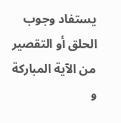يستفاد وجوب الحلق أو التقصير من الآية المباركة و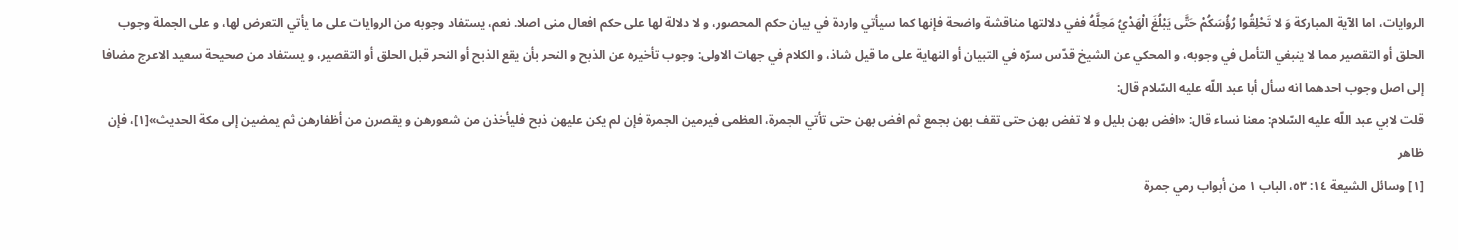الروايات، اما الآية المباركة وَ لا تَحْلِقُوا رُؤُسَكُمْ حَتَّى يَبْلُغَ الْهَدْيُ مَحِلَّهُ ففي دلالتها مناقشة واضحة فإنها كما سيأتي واردة في بيان حكم المحصور، و لا دلالة لها على حكم افعال منى اصلا. نعم، يستفاد وجوبه من الروايات على ما يأتي التعرض لها، و على الجملة وجوب الحلق أو التقصير مما لا ينبغي التأمل في وجوبه، و المحكي عن الشيخ قدّس سرّه في التبيان أو النهاية على ما قيل شاذ، و الكلام في جهات الاولى: وجوب تأخيره عن الذبح و النحر بأن يقع الذبح أو النحر قبل الحلق أو التقصير، و يستفاد من صحيحة سعيد الاعرج مضافا إلى اصل وجوب احدهما انه سأل أبا عبد اللّه عليه السّلام قال:
قلت لابي عبد اللّه عليه السّلام: معنا نساء قال: «افض بهن بليل و لا تفض بهن حتى تقف بهن بجمع ثم افض بهن حتى تأتي الجمرة، العظمى فيرمين الجمرة فإن لم يكن عليهن ذبح فليأخذن من شعورهن و يقصرن من أظفارهن ثم يمضين إلى مكة الحديث»[١]، فإن ظاهر
[١] وسائل الشيعة ١٤: ٥٣، الباب ١ من أبواب رمي جمرة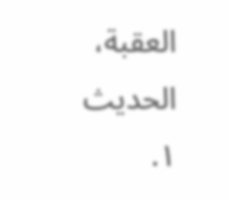العقبة، الحديث ١.